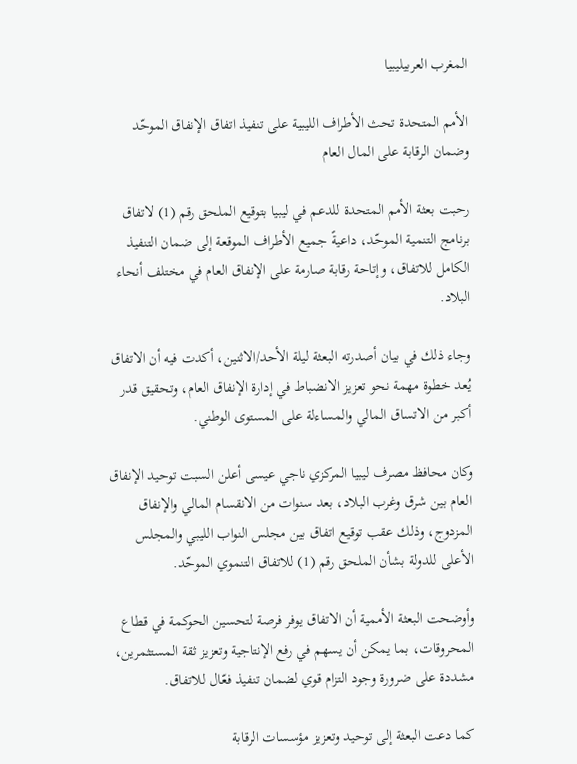المغرب العربيليبيا

الأمم المتحدة تحث الأطراف الليبية على تنفيذ اتفاق الإنفاق الموحّد وضمان الرقابة على المال العام

رحبت بعثة الأمم المتحدة للدعم في ليبيا بتوقيع الملحق رقم (1) لاتفاق برنامج التنمية الموحّد، داعيةً جميع الأطراف الموقعة إلى ضمان التنفيذ الكامل للاتفاق، وإتاحة رقابة صارمة على الإنفاق العام في مختلف أنحاء البلاد.

وجاء ذلك في بيان أصدرته البعثة ليلة الأحد/الاثنين، أكدت فيه أن الاتفاق يُعد خطوة مهمة نحو تعزيز الانضباط في إدارة الإنفاق العام، وتحقيق قدر أكبر من الاتساق المالي والمساءلة على المستوى الوطني.

وكان محافظ مصرف ليبيا المركزي ناجي عيسى أعلن السبت توحيد الإنفاق العام بين شرق وغرب البلاد، بعد سنوات من الانقسام المالي والإنفاق المزدوج، وذلك عقب توقيع اتفاق بين مجلس النواب الليبي والمجلس الأعلى للدولة بشأن الملحق رقم (1) للاتفاق التنموي الموحّد.

وأوضحت البعثة الأممية أن الاتفاق يوفر فرصة لتحسين الحوكمة في قطاع المحروقات، بما يمكن أن يسهم في رفع الإنتاجية وتعزيز ثقة المستثمرين، مشددة على ضرورة وجود التزام قوي لضمان تنفيذ فعّال للاتفاق.

كما دعت البعثة إلى توحيد وتعزيز مؤسسات الرقابة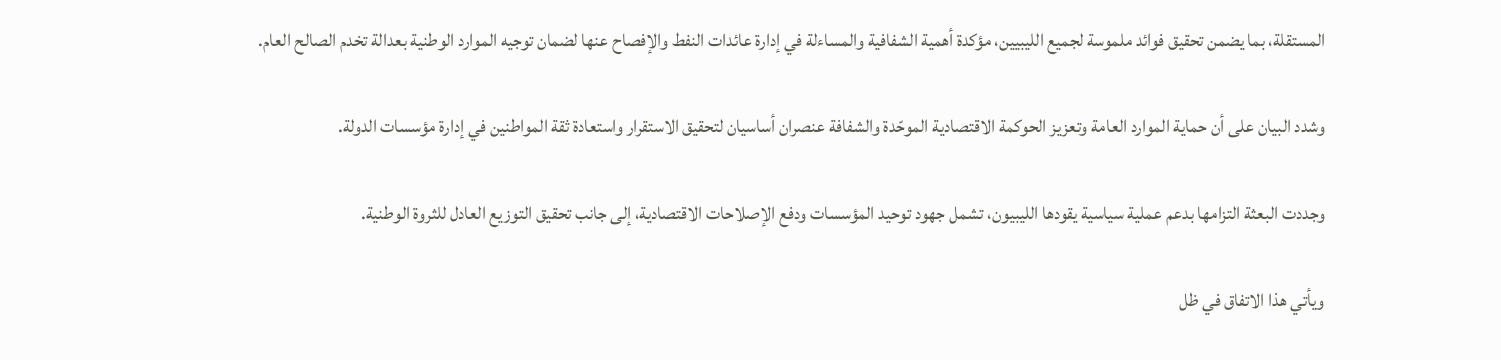المستقلة، بما يضمن تحقيق فوائد ملموسة لجميع الليبيين، مؤكدة أهمية الشفافية والمساءلة في إدارة عائدات النفط والإفصاح عنها لضمان توجيه الموارد الوطنية بعدالة تخدم الصالح العام.

وشدد البيان على أن حماية الموارد العامة وتعزيز الحوكمة الاقتصادية الموحّدة والشفافة عنصران أساسيان لتحقيق الاستقرار واستعادة ثقة المواطنين في إدارة مؤسسات الدولة.

وجددت البعثة التزامها بدعم عملية سياسية يقودها الليبيون، تشمل جهود توحيد المؤسسات ودفع الإصلاحات الاقتصادية، إلى جانب تحقيق التوزيع العادل للثروة الوطنية.

ويأتي هذا الاتفاق في ظل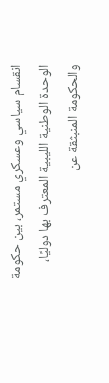انقسام سياسي وعسكري مستمر، بين حكومة الوحدة الوطنية الليبية المعترف بها دوليًا، والحكومة المنبثقة عن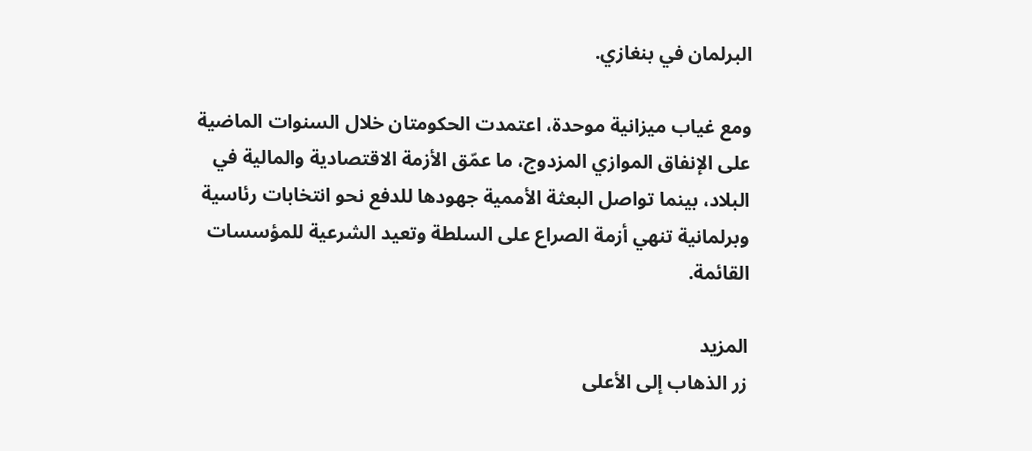البرلمان في بنغازي.

ومع غياب ميزانية موحدة، اعتمدت الحكومتان خلال السنوات الماضية على الإنفاق الموازي المزدوج، ما عمّق الأزمة الاقتصادية والمالية في البلاد، بينما تواصل البعثة الأممية جهودها للدفع نحو انتخابات رئاسية وبرلمانية تنهي أزمة الصراع على السلطة وتعيد الشرعية للمؤسسات القائمة.

المزيد
زر الذهاب إلى الأعلى